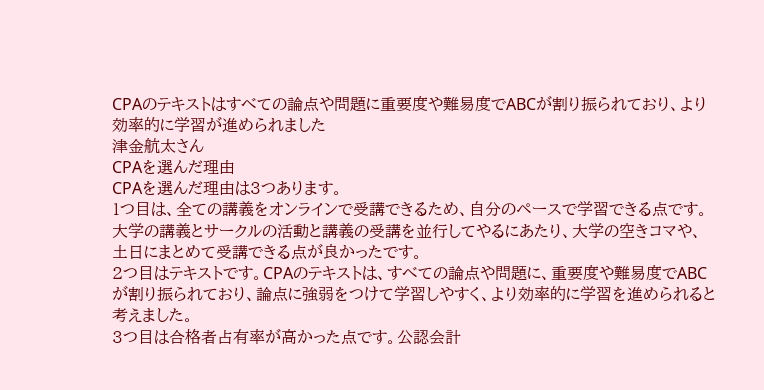CPAのテキストはすべての論点や問題に重要度や難易度でABCが割り振られており、より効率的に学習が進められました
津金航太さん
CPAを選んだ理由
CPAを選んだ理由は3つあります。
1つ目は、全ての講義をオンラインで受講できるため、自分のペースで学習できる点です。大学の講義とサークルの活動と講義の受講を並行してやるにあたり、大学の空きコマや、土日にまとめて受講できる点が良かったです。
2つ目はテキストです。CPAのテキストは、すべての論点や問題に、重要度や難易度でABCが割り振られており、論点に強弱をつけて学習しやすく、より効率的に学習を進められると考えました。
3つ目は合格者占有率が高かった点です。公認会計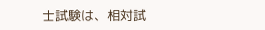士試験は、相対試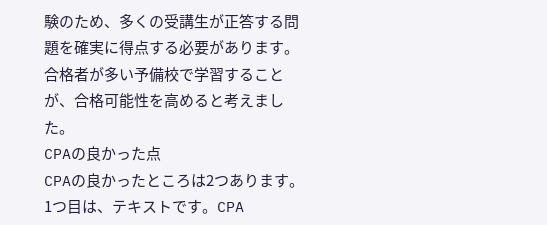験のため、多くの受講生が正答する問題を確実に得点する必要があります。合格者が多い予備校で学習することが、合格可能性を高めると考えました。
CPAの良かった点
CPAの良かったところは2つあります。
1つ目は、テキストです。CPA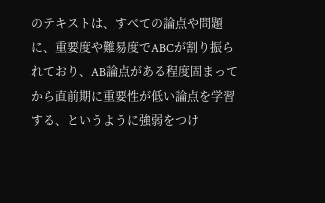のテキストは、すべての論点や問題に、重要度や難易度でABCが割り振られており、AB論点がある程度固まってから直前期に重要性が低い論点を学習する、というように強弱をつけ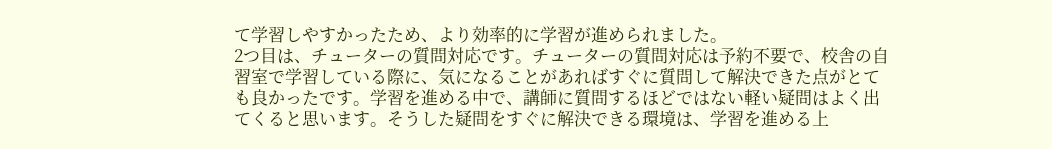て学習しやすかったため、より効率的に学習が進められました。
2つ目は、チューターの質問対応です。チューターの質問対応は予約不要で、校舎の自習室で学習している際に、気になることがあればすぐに質問して解決できた点がとても良かったです。学習を進める中で、講師に質問するほどではない軽い疑問はよく出てくると思います。そうした疑問をすぐに解決できる環境は、学習を進める上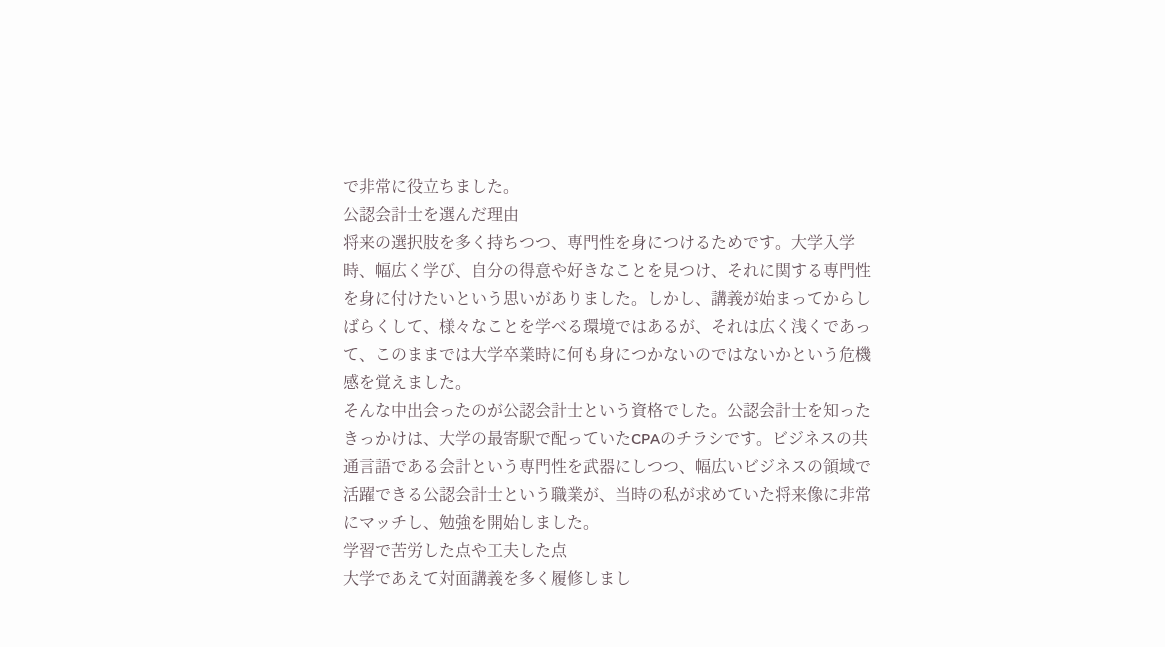で非常に役立ちました。
公認会計士を選んだ理由
将来の選択肢を多く持ちつつ、専門性を身につけるためです。大学入学時、幅広く学び、自分の得意や好きなことを見つけ、それに関する専門性を身に付けたいという思いがありました。しかし、講義が始まってからしばらくして、様々なことを学べる環境ではあるが、それは広く浅くであって、このままでは大学卒業時に何も身につかないのではないかという危機感を覚えました。
そんな中出会ったのが公認会計士という資格でした。公認会計士を知ったきっかけは、大学の最寄駅で配っていたCPAのチラシです。ビジネスの共通言語である会計という専門性を武器にしつつ、幅広いビジネスの領域で活躍できる公認会計士という職業が、当時の私が求めていた将来像に非常にマッチし、勉強を開始しました。
学習で苦労した点や工夫した点
大学であえて対面講義を多く履修しまし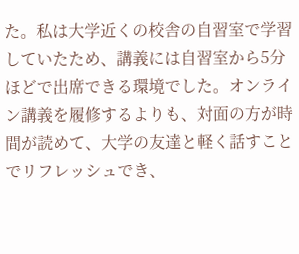た。私は大学近くの校舎の自習室で学習していたため、講義には自習室から5分ほどで出席できる環境でした。オンライン講義を履修するよりも、対面の方が時間が読めて、大学の友達と軽く話すことでリフレッシュでき、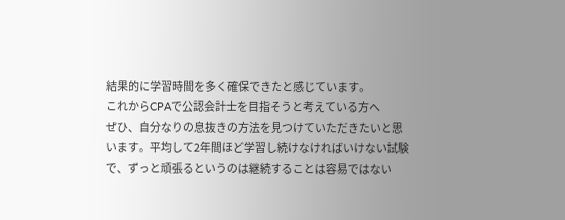結果的に学習時間を多く確保できたと感じています。
これからCPAで公認会計士を目指そうと考えている方へ
ぜひ、自分なりの息抜きの方法を見つけていただきたいと思います。平均して2年間ほど学習し続けなければいけない試験で、ずっと頑張るというのは継続することは容易ではない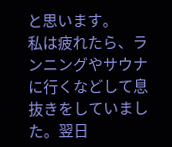と思います。
私は疲れたら、ランニングやサウナに行くなどして息抜きをしていました。翌日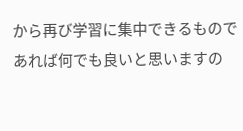から再び学習に集中できるものであれば何でも良いと思いますの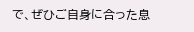で、ぜひご自身に合った息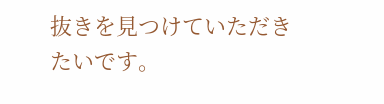抜きを見つけていただきたいです。